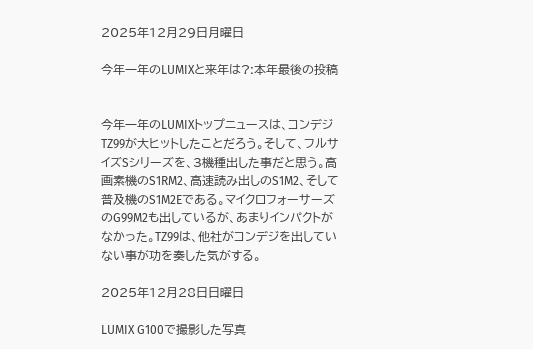2025年12月29日月曜日

今年一年のLUMIXと来年は?:本年最後の投稿


今年一年のLUMIXトップニュースは、コンデジTZ99が大ヒットしたことだろう。そして、フルサイズSシリーズを、3機種出した事だと思う。高画素機のS1RM2、高速読み出しのS1M2、そして普及機のS1M2Eである。マイクロフォーサーズのG99M2も出しているが、あまりインパクトがなかった。TZ99は、他社がコンデジを出していない事が功を奏した気がする。

2025年12月28日日曜日

LUMIX G100で撮影した写真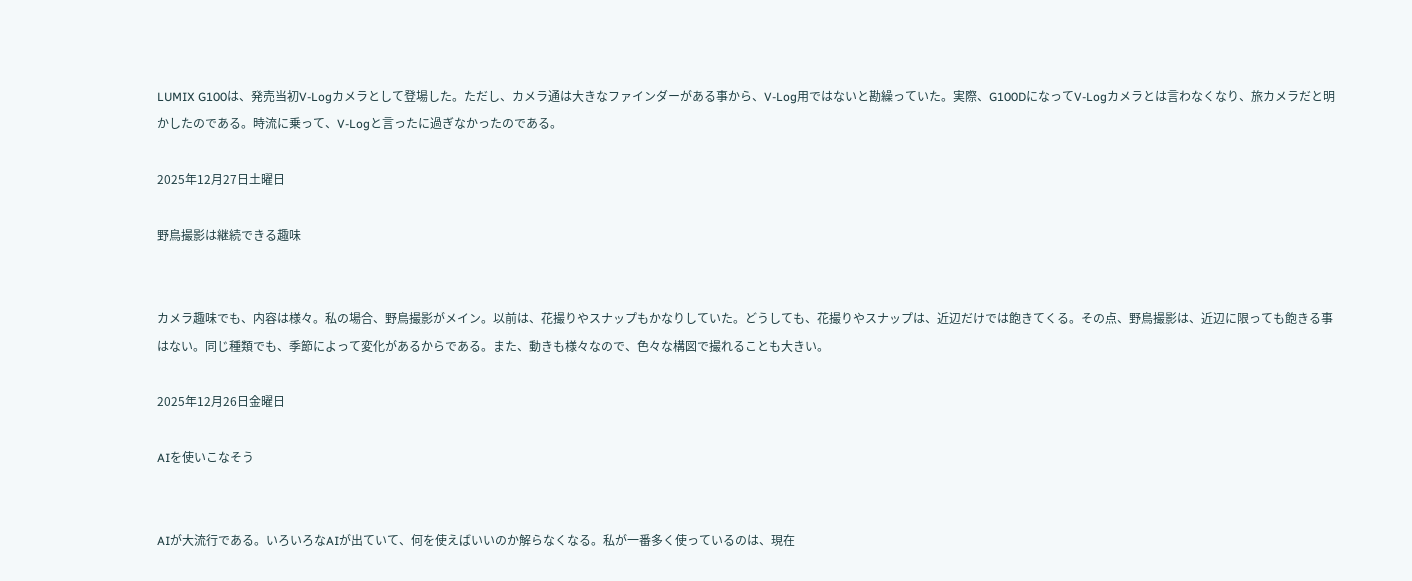LUMIX G100は、発売当初V-Logカメラとして登場した。ただし、カメラ通は大きなファインダーがある事から、V-Log用ではないと勘繰っていた。実際、G100DになってV-Logカメラとは言わなくなり、旅カメラだと明かしたのである。時流に乗って、V-Logと言ったに過ぎなかったのである。

2025年12月27日土曜日

野鳥撮影は継続できる趣味


カメラ趣味でも、内容は様々。私の場合、野鳥撮影がメイン。以前は、花撮りやスナップもかなりしていた。どうしても、花撮りやスナップは、近辺だけでは飽きてくる。その点、野鳥撮影は、近辺に限っても飽きる事はない。同じ種類でも、季節によって変化があるからである。また、動きも様々なので、色々な構図で撮れることも大きい。

2025年12月26日金曜日

AIを使いこなそう


AIが大流行である。いろいろなAIが出ていて、何を使えばいいのか解らなくなる。私が一番多く使っているのは、現在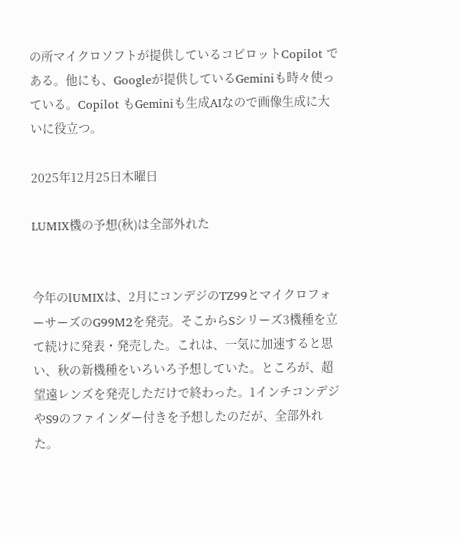の所マイクロソフトが提供しているコピロットCopilot である。他にも、Googleが提供しているGeminiも時々使っている。Copilot もGeminiも生成AIなので画像生成に大いに役立つ。

2025年12月25日木曜日

LUMIX機の予想(秋)は全部外れた


今年のlUMIXは、2月にコンデジのTZ99とマイクロフォーサーズのG99M2を発売。そこからSシリーズ3機種を立て続けに発表・発売した。これは、一気に加速すると思い、秋の新機種をいろいろ予想していた。ところが、超望遠レンズを発売しただけで終わった。1インチコンデジやS9のファインダー付きを予想したのだが、全部外れた。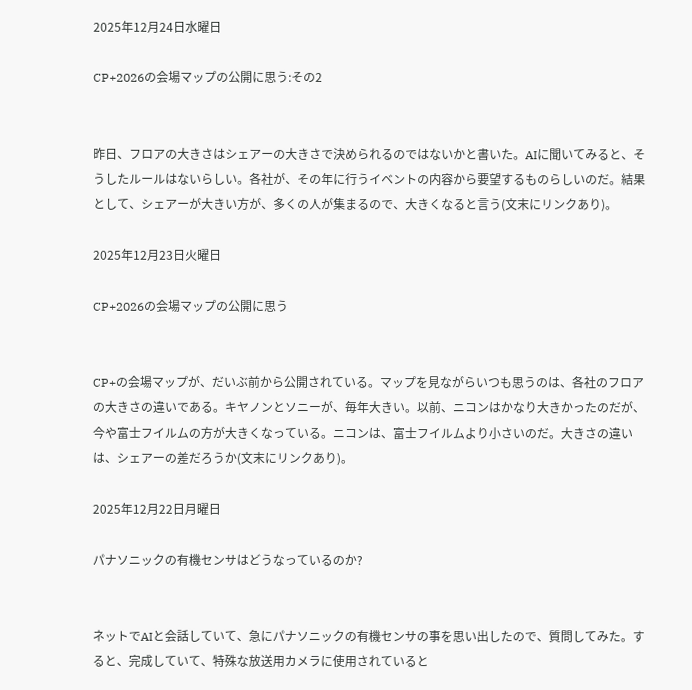2025年12月24日水曜日

CP+2026の会場マップの公開に思う:その2


昨日、フロアの大きさはシェアーの大きさで決められるのではないかと書いた。AIに聞いてみると、そうしたルールはないらしい。各社が、その年に行うイベントの内容から要望するものらしいのだ。結果として、シェアーが大きい方が、多くの人が集まるので、大きくなると言う(文末にリンクあり)。

2025年12月23日火曜日

CP+2026の会場マップの公開に思う


CP+の会場マップが、だいぶ前から公開されている。マップを見ながらいつも思うのは、各社のフロアの大きさの違いである。キヤノンとソニーが、毎年大きい。以前、ニコンはかなり大きかったのだが、今や富士フイルムの方が大きくなっている。ニコンは、富士フイルムより小さいのだ。大きさの違いは、シェアーの差だろうか(文末にリンクあり)。

2025年12月22日月曜日

パナソニックの有機センサはどうなっているのか?


ネットでAIと会話していて、急にパナソニックの有機センサの事を思い出したので、質問してみた。すると、完成していて、特殊な放送用カメラに使用されていると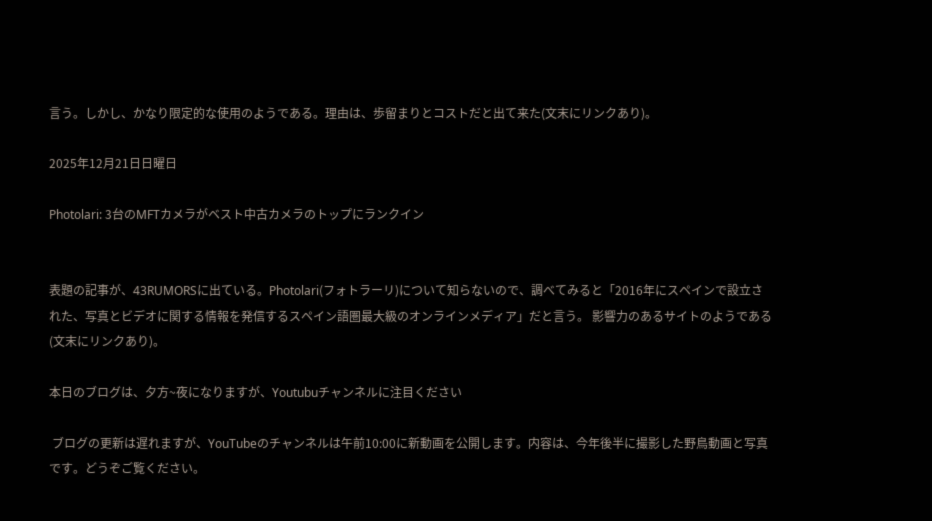言う。しかし、かなり限定的な使用のようである。理由は、歩留まりとコストだと出て来た(文末にリンクあり)。

2025年12月21日日曜日

Photolari: 3台のMFTカメラがベスト中古カメラのトップにランクイン


表題の記事が、43RUMORSに出ている。Photolari(フォトラーリ)について知らないので、調べてみると「2016年にスペインで設立された、写真とビデオに関する情報を発信するスペイン語圏最大級のオンラインメディア」だと言う。 影響力のあるサイトのようである(文末にリンクあり)。

本日のブログは、夕方~夜になりますが、Youtubuチャンネルに注目ください

 ブログの更新は遅れますが、YouTubeのチャンネルは午前10:00に新動画を公開します。内容は、今年後半に撮影した野鳥動画と写真です。どうぞご覧ください。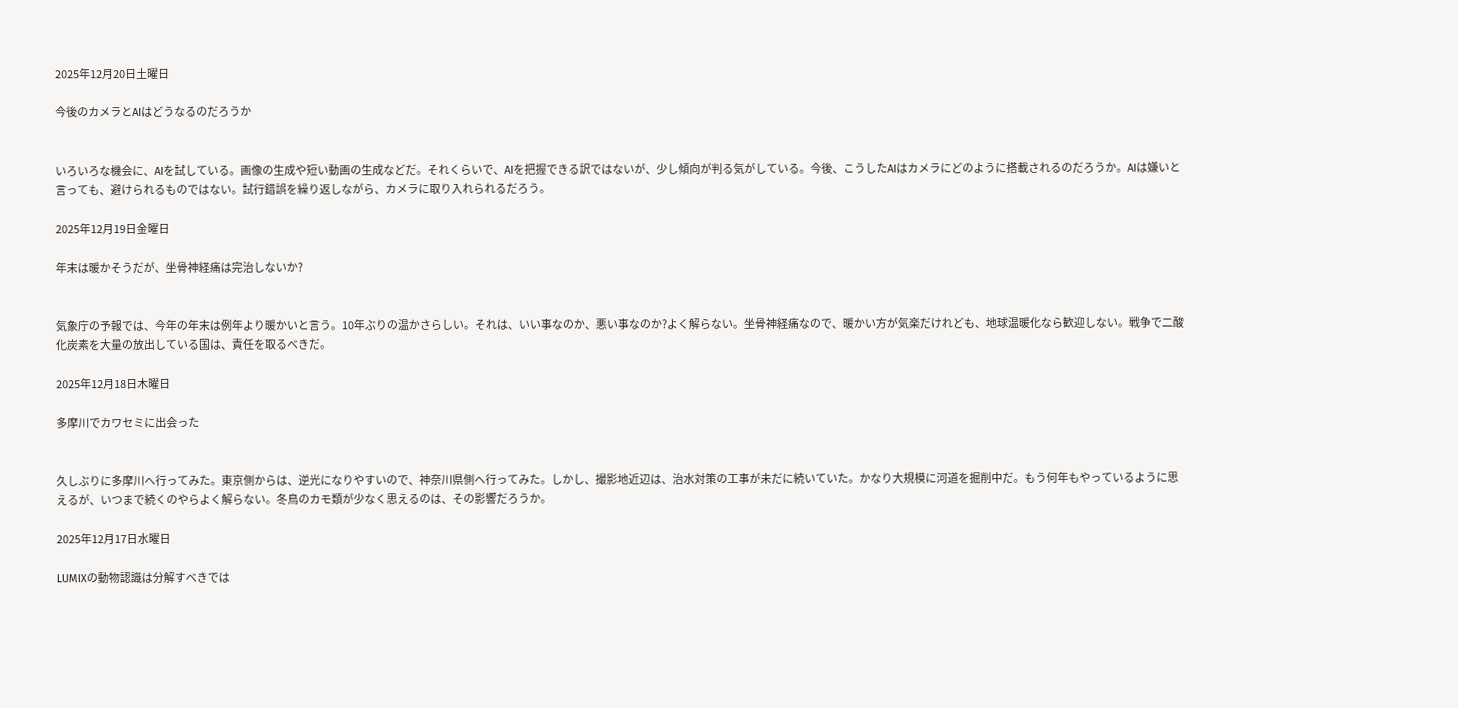2025年12月20日土曜日

今後のカメラとAIはどうなるのだろうか


いろいろな機会に、AIを試している。画像の生成や短い動画の生成などだ。それくらいで、AIを把握できる訳ではないが、少し傾向が判る気がしている。今後、こうしたAIはカメラにどのように搭載されるのだろうか。AIは嫌いと言っても、避けられるものではない。試行錯誤を繰り返しながら、カメラに取り入れられるだろう。

2025年12月19日金曜日

年末は暖かそうだが、坐骨神経痛は完治しないか?


気象庁の予報では、今年の年末は例年より暖かいと言う。10年ぶりの温かさらしい。それは、いい事なのか、悪い事なのか?よく解らない。坐骨神経痛なので、暖かい方が気楽だけれども、地球温暖化なら歓迎しない。戦争で二酸化炭素を大量の放出している国は、責任を取るべきだ。

2025年12月18日木曜日

多摩川でカワセミに出会った


久しぶりに多摩川へ行ってみた。東京側からは、逆光になりやすいので、神奈川県側へ行ってみた。しかし、撮影地近辺は、治水対策の工事が未だに続いていた。かなり大規模に河道を掘削中だ。もう何年もやっているように思えるが、いつまで続くのやらよく解らない。冬鳥のカモ類が少なく思えるのは、その影響だろうか。

2025年12月17日水曜日

LUMIXの動物認識は分解すべきでは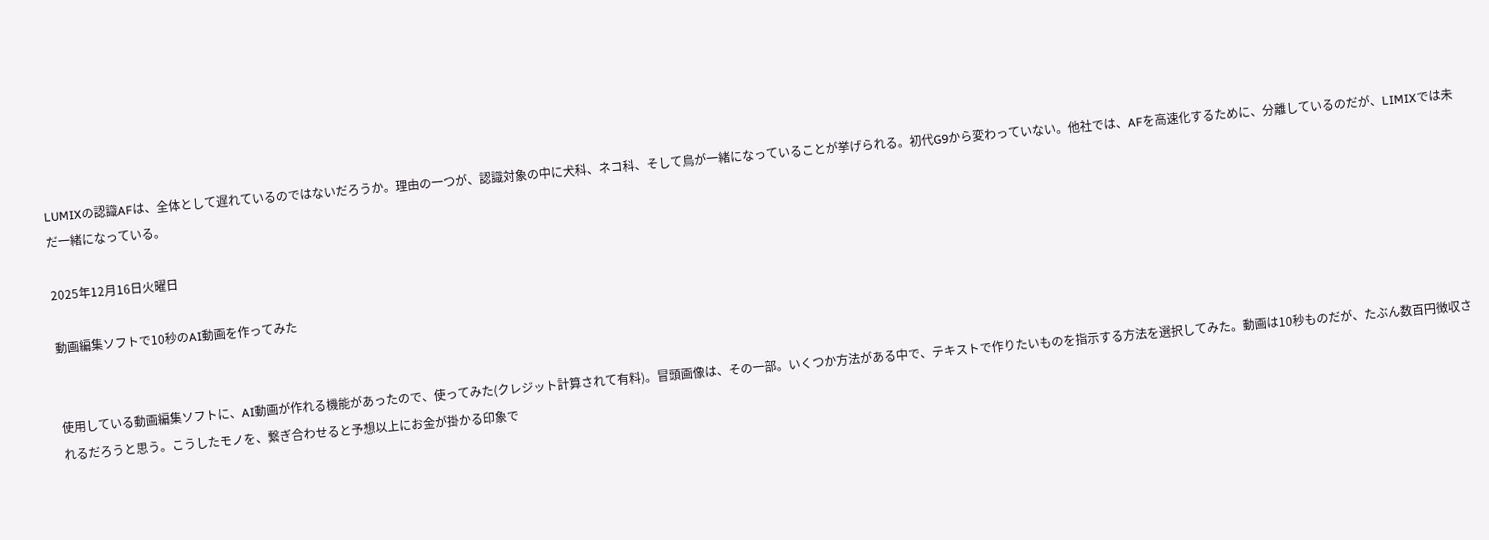LUMIXの認識AFは、全体として遅れているのではないだろうか。理由の一つが、認識対象の中に犬科、ネコ科、そして鳥が一緒になっていることが挙げられる。初代G9から変わっていない。他社では、AFを高速化するために、分離しているのだが、LIMIXでは未だ一緒になっている。

2025年12月16日火曜日

動画編集ソフトで10秒のAI動画を作ってみた


使用している動画編集ソフトに、AI動画が作れる機能があったので、使ってみた(クレジット計算されて有料)。冒頭画像は、その一部。いくつか方法がある中で、テキストで作りたいものを指示する方法を選択してみた。動画は10秒ものだが、たぶん数百円徴収されるだろうと思う。こうしたモノを、繋ぎ合わせると予想以上にお金が掛かる印象で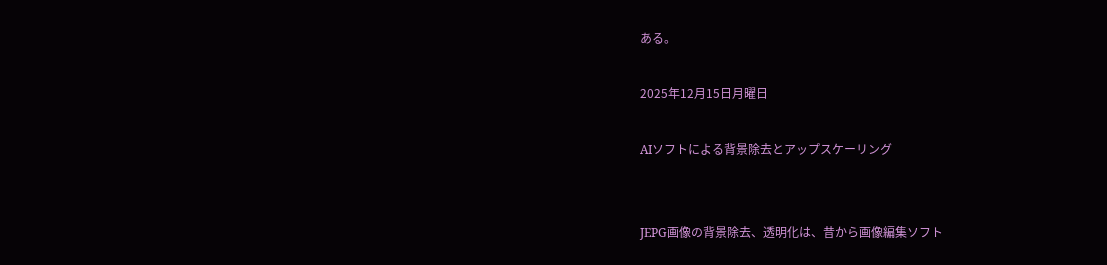ある。

2025年12月15日月曜日

AIソフトによる背景除去とアップスケーリング


JEPG画像の背景除去、透明化は、昔から画像編集ソフト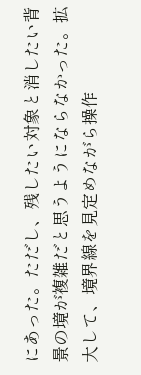にあった。ただし、残したい対象と消したい背景の境が複雑だと思うようにならなかった。拡大して、境界線を見定めながら操作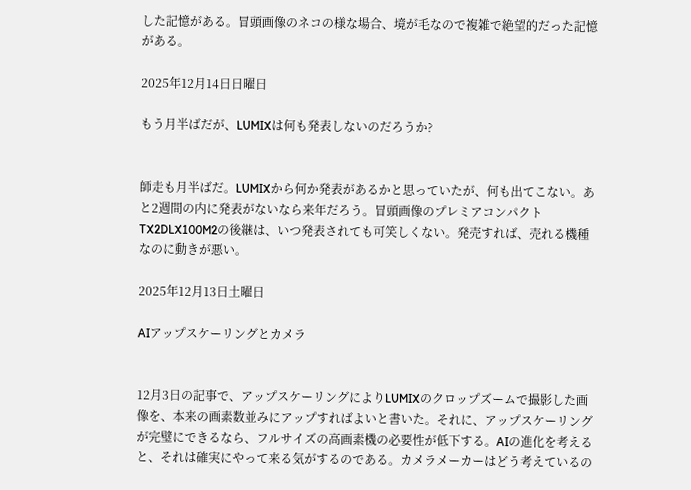した記憶がある。冒頭画像のネコの様な場合、境が毛なので複雑で絶望的だった記憶がある。

2025年12月14日日曜日

もう月半ばだが、LUMIXは何も発表しないのだろうか?


師走も月半ばだ。LUMIXから何か発表があるかと思っていたが、何も出てこない。あと2週間の内に発表がないなら来年だろう。冒頭画像のプレミアコンパクトTX2DLX100M2の後継は、いつ発表されても可笑しくない。発売すれば、売れる機種なのに動きが悪い。

2025年12月13日土曜日

AIアップスケーリングとカメラ


12月3日の記事で、アップスケーリングによりLUMIXのクロップズームで撮影した画像を、本来の画素数並みにアップすればよいと書いた。それに、アップスケーリングが完璧にできるなら、フルサイズの高画素機の必要性が低下する。AIの進化を考えると、それは確実にやって来る気がするのである。カメラメーカーはどう考えているの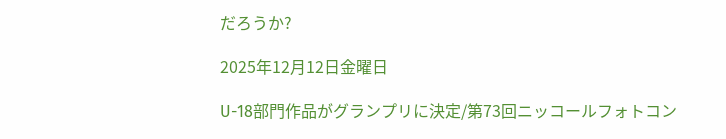だろうか?

2025年12月12日金曜日

U-18部門作品がグランプリに決定/第73回ニッコールフォトコン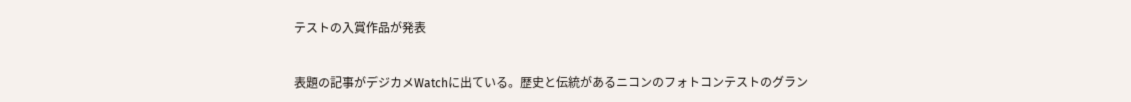テストの入賞作品が発表


表題の記事がデジカメWatchに出ている。歴史と伝統があるニコンのフォトコンテストのグラン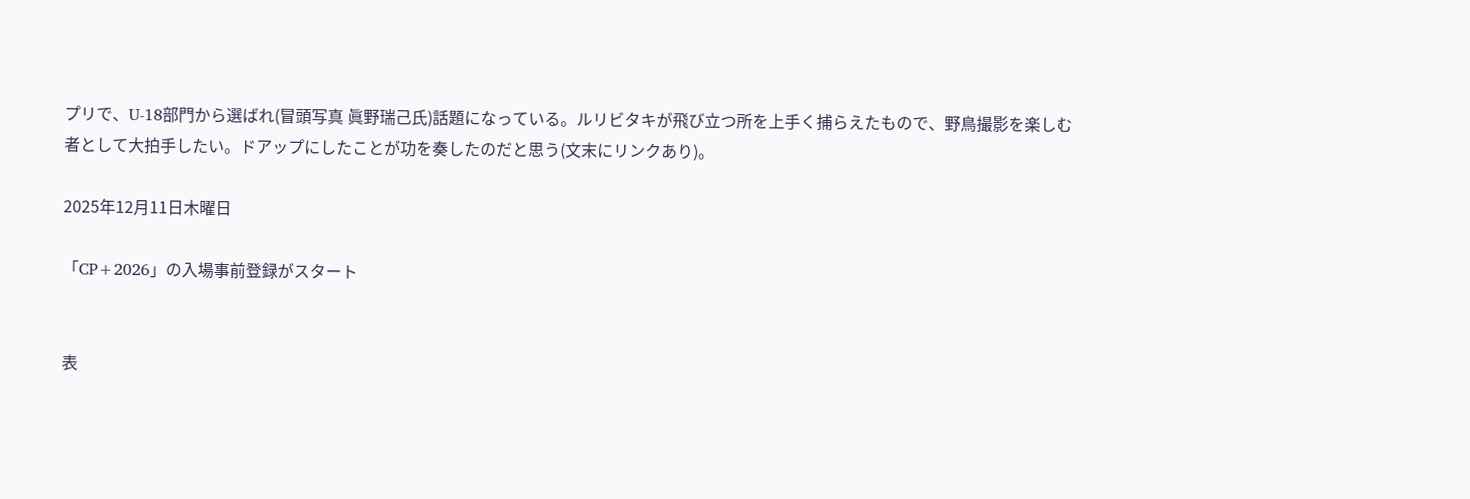プリで、U-18部門から選ばれ(冒頭写真 眞野瑞己氏)話題になっている。ルリビタキが飛び立つ所を上手く捕らえたもので、野鳥撮影を楽しむ者として大拍手したい。ドアップにしたことが功を奏したのだと思う(文末にリンクあり)。

2025年12月11日木曜日

「CP+2026」の入場事前登録がスタート


表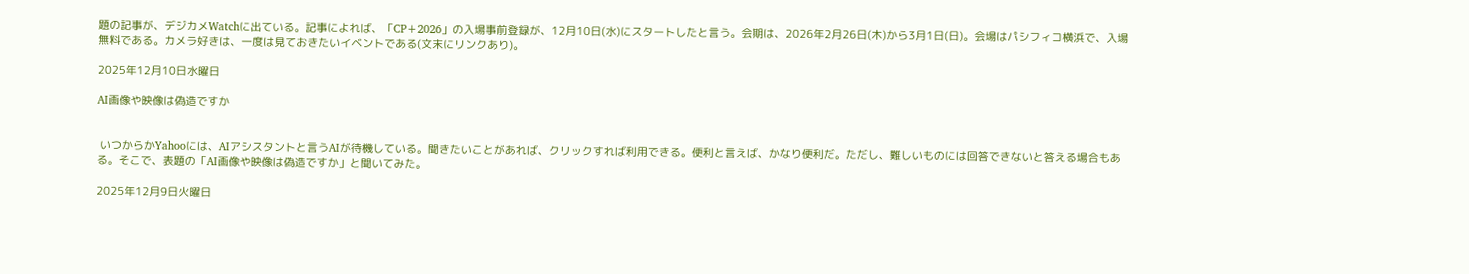題の記事が、デジカメWatchに出ている。記事によれば、「CP+2026」の入場事前登録が、12月10日(水)にスタートしたと言う。会期は、2026年2月26日(木)から3月1日(日)。会場はパシフィコ横浜で、入場無料である。カメラ好きは、一度は見ておきたいイベントである(文末にリンクあり)。

2025年12月10日水曜日

AI画像や映像は偽造ですか


 いつからかYahooには、AIアシスタントと言うAIが待機している。聞きたいことがあれば、クリックすれば利用できる。便利と言えば、かなり便利だ。ただし、難しいものには回答できないと答える場合もある。そこで、表題の「AI画像や映像は偽造ですか」と聞いてみた。

2025年12月9日火曜日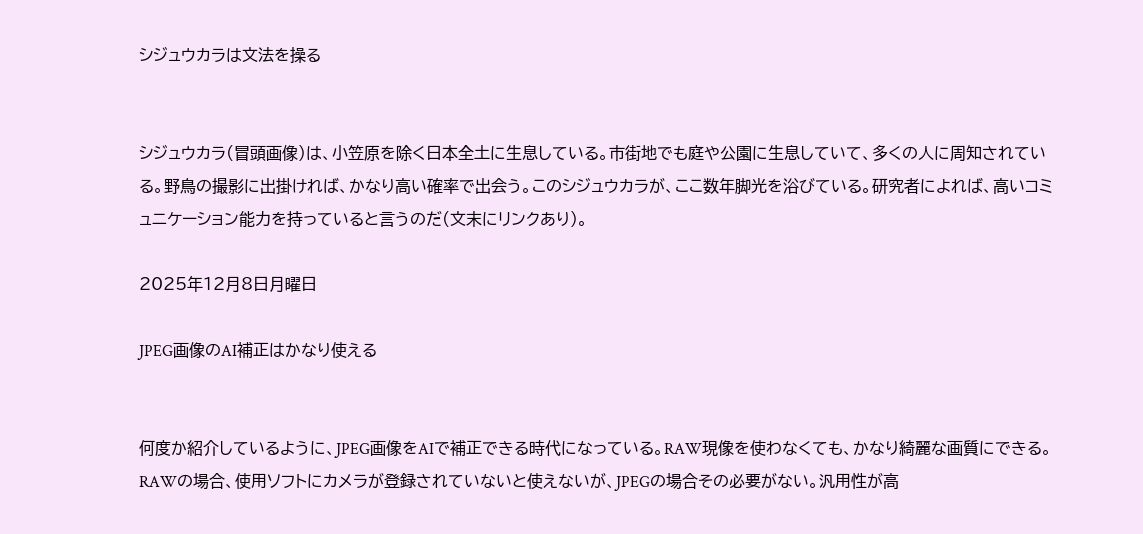シジュウカラは文法を操る


シジュウカラ(冒頭画像)は、小笠原を除く日本全土に生息している。市街地でも庭や公園に生息していて、多くの人に周知されている。野鳥の撮影に出掛ければ、かなり高い確率で出会う。このシジュウカラが、ここ数年脚光を浴びている。研究者によれば、高いコミュニケーション能力を持っていると言うのだ(文末にリンクあり)。

2025年12月8日月曜日

JPEG画像のAI補正はかなり使える


何度か紹介しているように、JPEG画像をAIで補正できる時代になっている。RAW現像を使わなくても、かなり綺麗な画質にできる。RAWの場合、使用ソフトにカメラが登録されていないと使えないが、JPEGの場合その必要がない。汎用性が高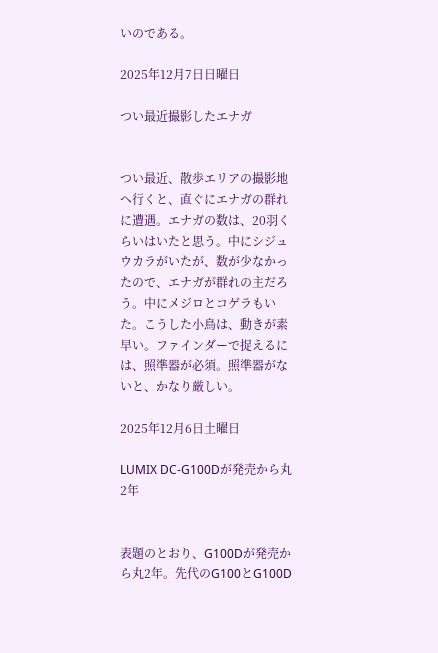いのである。

2025年12月7日日曜日

つい最近撮影したエナガ


つい最近、散歩エリアの撮影地へ行くと、直ぐにエナガの群れに遭遇。エナガの数は、20羽くらいはいたと思う。中にシジュウカラがいたが、数が少なかったので、エナガが群れの主だろう。中にメジロとコゲラもいた。こうした小鳥は、動きが素早い。ファインダーで捉えるには、照準器が必須。照準器がないと、かなり厳しい。

2025年12月6日土曜日

LUMIX DC-G100Dが発売から丸2年


表題のとおり、G100Dが発売から丸2年。先代のG100とG100D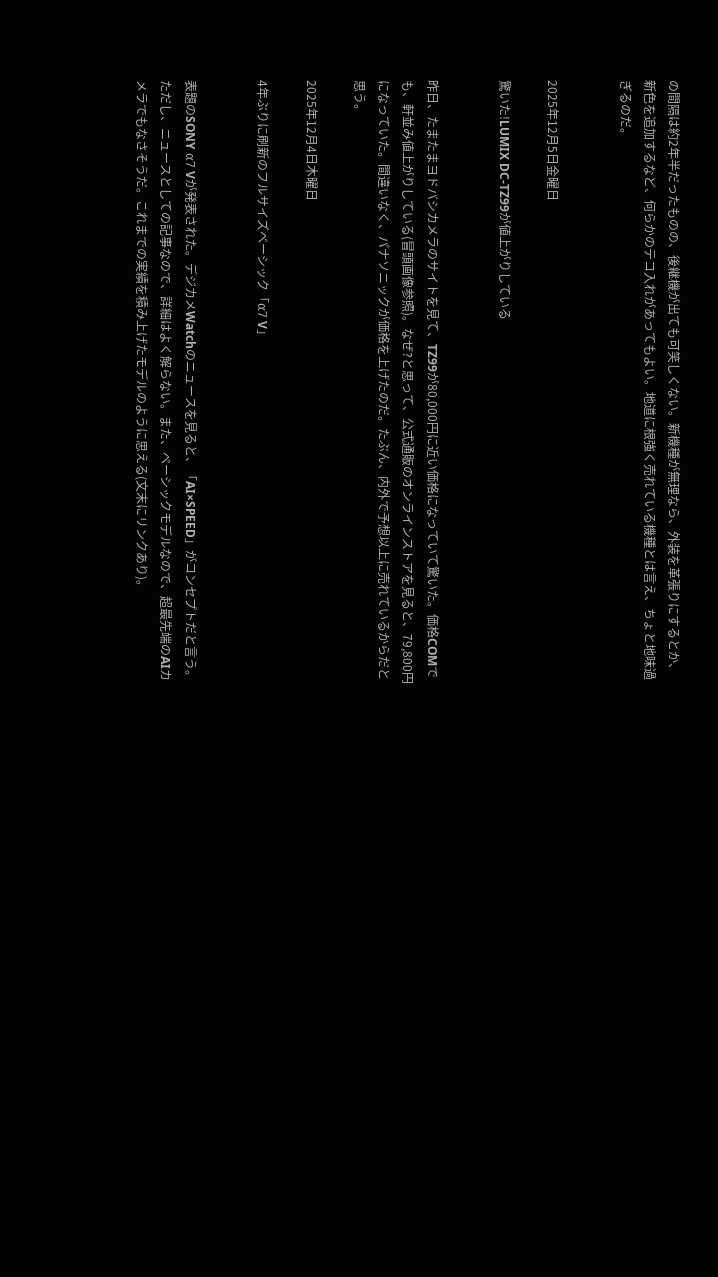の間隔は約2年半だったものの、後継機が出ても可笑しくない。新機種が無理なら、外装を革張りにするとか、新色を追加するなど、何らかのテコ入れがあってもよい。地道に根強く売れている機種とは言え、ちょと地味過ぎるのだ。


2025年12月5日金曜日

驚いた!LUMIX DC-TZ99が値上がりしている


昨日、たまたまヨドバシカメラのサイトを見て、TZ99が80,000円に近い価格になっていて驚いた。価格COMでも、軒並み値上がりしている(冒頭画像参照)。なぜ?と思って、公式通販のオンラインストアを見ると、79,800円になっていた。間違いなく、パナソニックが価格を上げたのだ。たぶん、内外で予想以上に売れているからだと思う。

2025年12月4日木曜日

4年ぶりに刷新のフルサイズベーシック「α7 V」


表題のSONY α7 Vが発表された。デジカメWatchのニュースを見ると、「AI×SPEED」がコンセプトだと言う。ただし、ニュースとしての記事なので、詳細はよく解らない。また、ベーシックモデルなので、超最先端のAIカメラでもなさそうだ。これまでの実績を積み上げたモデルのように思える(文末にリンクあり)。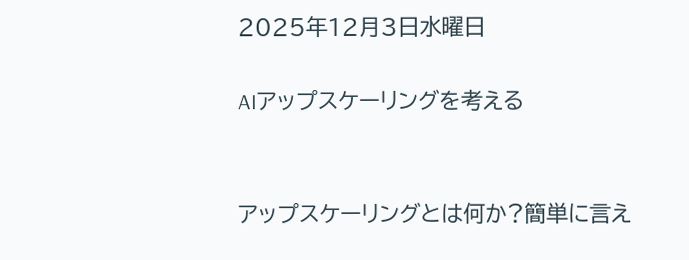2025年12月3日水曜日

AIアップスケーリングを考える


アップスケーリングとは何か?簡単に言え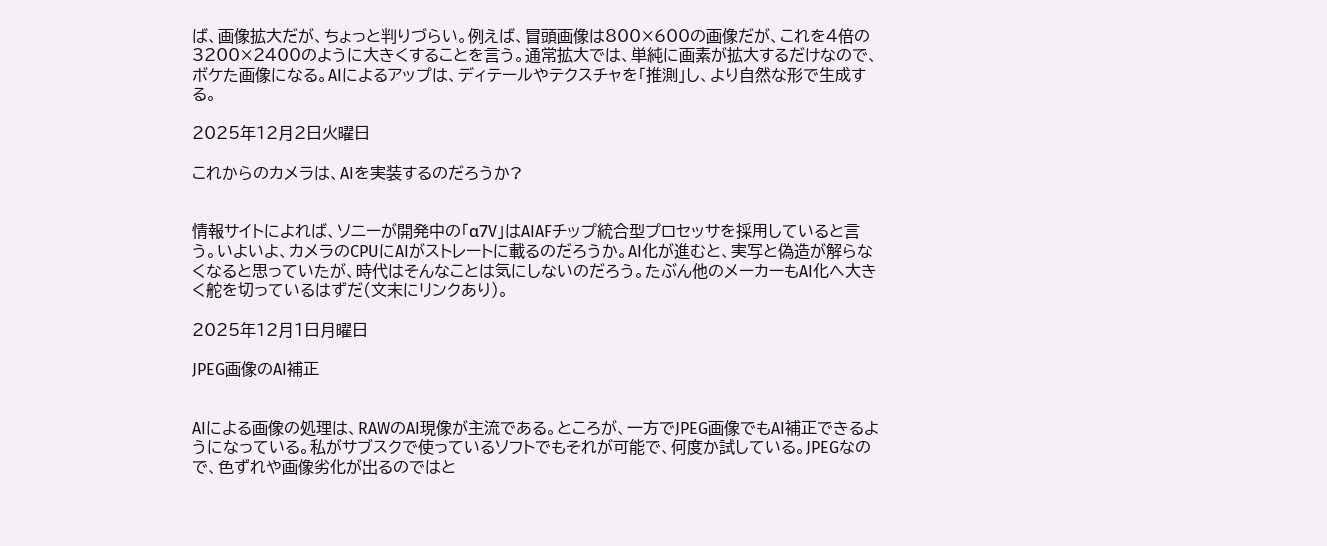ば、画像拡大だが、ちょっと判りづらい。例えば、冒頭画像は800×600の画像だが、これを4倍の3200×2400のように大きくすることを言う。通常拡大では、単純に画素が拡大するだけなので、ボケた画像になる。AIによるアップは、ディテールやテクスチャを「推測」し、より自然な形で生成する。

2025年12月2日火曜日

これからのカメラは、AIを実装するのだろうか?


情報サイトによれば、ソニーが開発中の「α7V」はAIAFチップ統合型プロセッサを採用していると言う。いよいよ、カメラのCPUにAIがストレートに載るのだろうか。AI化が進むと、実写と偽造が解らなくなると思っていたが、時代はそんなことは気にしないのだろう。たぶん他のメーカーもAI化へ大きく舵を切っているはずだ(文末にリンクあり)。

2025年12月1日月曜日

JPEG画像のAI補正


AIによる画像の処理は、RAWのAI現像が主流である。ところが、一方でJPEG画像でもAI補正できるようになっている。私がサブスクで使っているソフトでもそれが可能で、何度か試している。JPEGなので、色ずれや画像劣化が出るのではと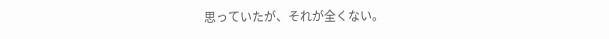思っていたが、それが全くない。